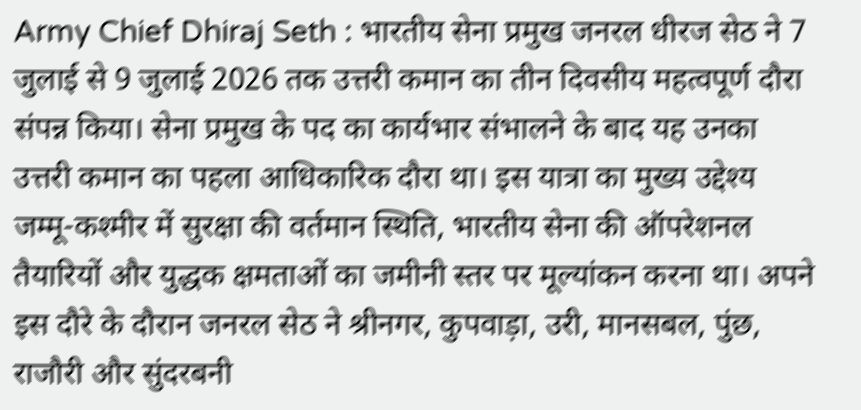Army Chief Dhiraj Seth : भारतीय सेना प्रमुख जनरल धीरज सेठ ने 7 जुलाई से 9 जुलाई 2026 तक उत्तरी कमान का तीन दिवसीय महत्वपूर्ण दौरा संपन्न किया। सेना प्रमुख के पद का कार्यभार संभालने के बाद यह उनका उत्तरी कमान का पहला आधिकारिक दौरा था। इस यात्रा का मुख्य उद्देश्य जम्मू-कश्मीर में सुरक्षा की वर्तमान स्थिति, भारतीय सेना की ऑपरेशनल तैयारियों और युद्धक क्षमताओं का जमीनी स्तर पर मूल्यांकन करना था। अपने इस दौरे के दौरान जनरल सेठ ने श्रीनगर, कुपवाड़ा, उरी, मानसबल, पुंछ, राजौरी और सुंदरबनी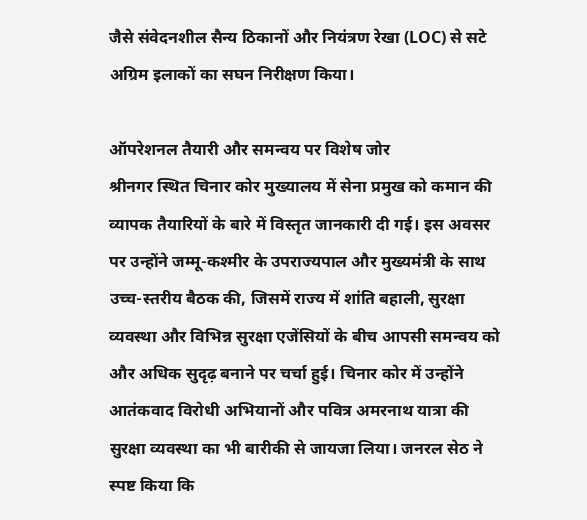जैसे संवेदनशील सैन्य ठिकानों और नियंत्रण रेखा (LOC) से सटे अग्रिम इलाकों का सघन निरीक्षण किया।

ऑपरेशनल तैयारी और समन्वय पर विशेष जोर
श्रीनगर स्थित चिनार कोर मुख्यालय में सेना प्रमुख को कमान की व्यापक तैयारियों के बारे में विस्तृत जानकारी दी गई। इस अवसर पर उन्होंने जम्मू-कश्मीर के उपराज्यपाल और मुख्यमंत्री के साथ उच्च-स्तरीय बैठक की, जिसमें राज्य में शांति बहाली, सुरक्षा व्यवस्था और विभिन्न सुरक्षा एजेंसियों के बीच आपसी समन्वय को और अधिक सुदृढ़ बनाने पर चर्चा हुई। चिनार कोर में उन्होंने आतंकवाद विरोधी अभियानों और पवित्र अमरनाथ यात्रा की सुरक्षा व्यवस्था का भी बारीकी से जायजा लिया। जनरल सेठ ने स्पष्ट किया कि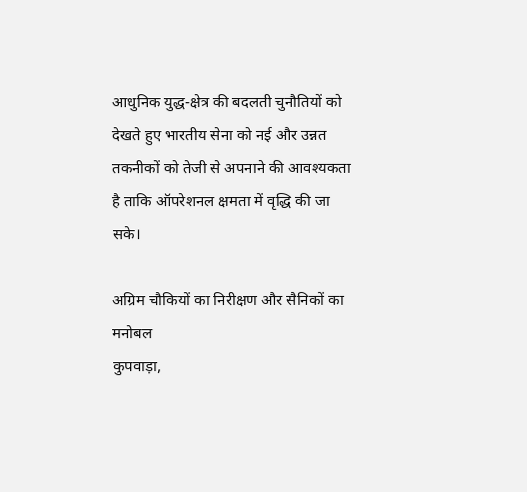आधुनिक युद्ध-क्षेत्र की बदलती चुनौतियों को देखते हुए भारतीय सेना को नई और उन्नत तकनीकों को तेजी से अपनाने की आवश्यकता है ताकि ऑपरेशनल क्षमता में वृद्धि की जा सके।

अग्रिम चौकियों का निरीक्षण और सैनिकों का मनोबल
कुपवाड़ा,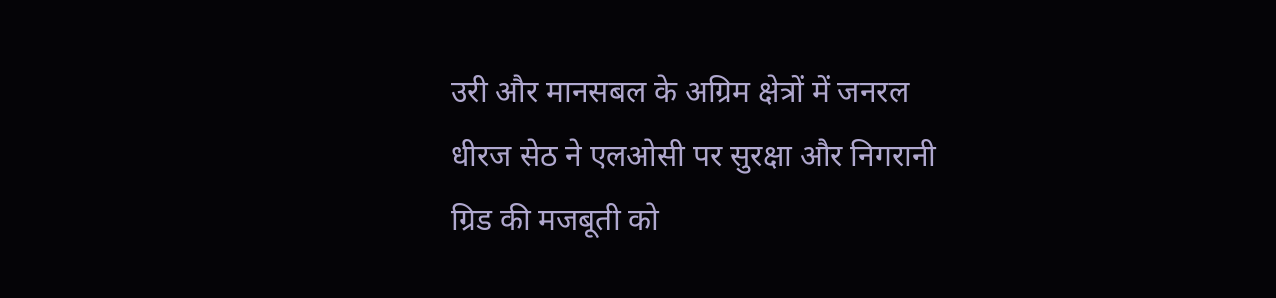उरी और मानसबल के अग्रिम क्षेत्रों में जनरल धीरज सेठ ने एलओसी पर सुरक्षा और निगरानी ग्रिड की मजबूती को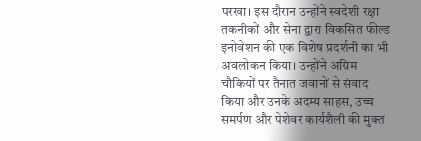परखा। इस दौरान उन्होंने स्वदेशी रक्षा तकनीकों और सेना द्वारा विकसित फील्ड इनोवेशन की एक विशेष प्रदर्शनी का भी अवलोकन किया। उन्होंने अग्रिम चौकियों पर तैनात जवानों से संवाद किया और उनके अदम्य साहस, उच्च समर्पण और पेशेवर कार्यशैली की मुक्त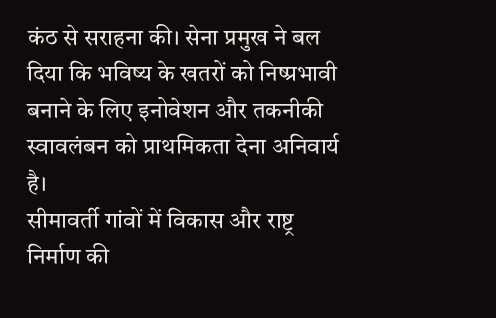कंठ से सराहना की। सेना प्रमुख ने बल दिया कि भविष्य के खतरों को निष्प्रभावी बनाने के लिए इनोवेशन और तकनीकी स्वावलंबन को प्राथमिकता देना अनिवार्य है।
सीमावर्ती गांवों में विकास और राष्ट्र निर्माण की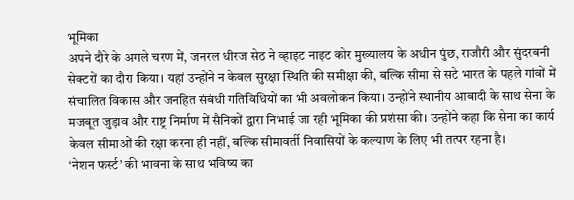भूमिका
अपने दौरे के अगले चरण में, जनरल धीरज सेठ ने व्हाइट नाइट कोर मुख्यालय के अधीन पुंछ, राजौरी और सुंदरबनी सेक्टरों का दौरा किया। यहां उन्होंने न केवल सुरक्षा स्थिति की समीक्षा की, बल्कि सीमा से सटे भारत के पहले गांवों में संचालित विकास और जनहित संबंधी गतिविधियों का भी अवलोकन किया। उन्होंने स्थानीय आबादी के साथ सेना के मजबूत जुड़ाव और राष्ट्र निर्माण में सैनिकों द्वारा निभाई जा रही भूमिका की प्रशंसा की। उन्होंने कहा कि सेना का कार्य केवल सीमाओं की रक्षा करना ही नहीं, बल्कि सीमावर्ती निवासियों के कल्याण के लिए भी तत्पर रहना है।
‘नेशन फर्स्ट’ की भावना के साथ भविष्य का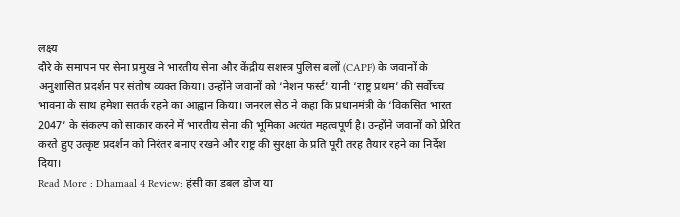लक्ष्य
दौरे के समापन पर सेना प्रमुख ने भारतीय सेना और केंद्रीय सशस्त्र पुलिस बलों (CAPF) के जवानों के अनुशासित प्रदर्शन पर संतोष व्यक्त किया। उन्होंने जवानों को ‘नेशन फर्स्ट’ यानी ‘राष्ट्र प्रथम’ की सर्वोच्च भावना के साथ हमेशा सतर्क रहने का आह्वान किया। जनरल सेठ ने कहा कि प्रधानमंत्री के ‘विकसित भारत 2047’ के संकल्प को साकार करने में भारतीय सेना की भूमिका अत्यंत महत्वपूर्ण है। उन्होंने जवानों को प्रेरित करते हुए उत्कृष्ट प्रदर्शन को निरंतर बनाए रखने और राष्ट्र की सुरक्षा के प्रति पूरी तरह तैयार रहने का निर्देश दिया।
Read More : Dhamaal 4 Review: हंसी का डबल डोज या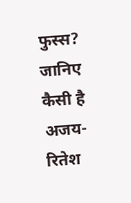फुस्स? जानिए कैसी है अजय-रितेश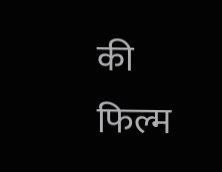की फिल्म